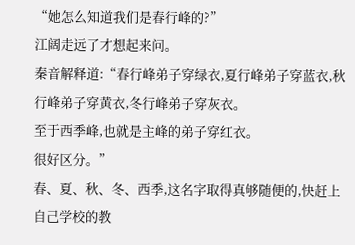“她怎么知道我们是春行峰的?”
江阔走远了才想起来问。
秦音解释道:“春行峰弟子穿绿衣,夏行峰弟子穿蓝衣,秋行峰弟子穿黄衣,冬行峰弟子穿灰衣。
至于西季峰,也就是主峰的弟子穿红衣。
很好区分。”
春、夏、秋、冬、西季,这名字取得真够随便的,快赶上自己学校的教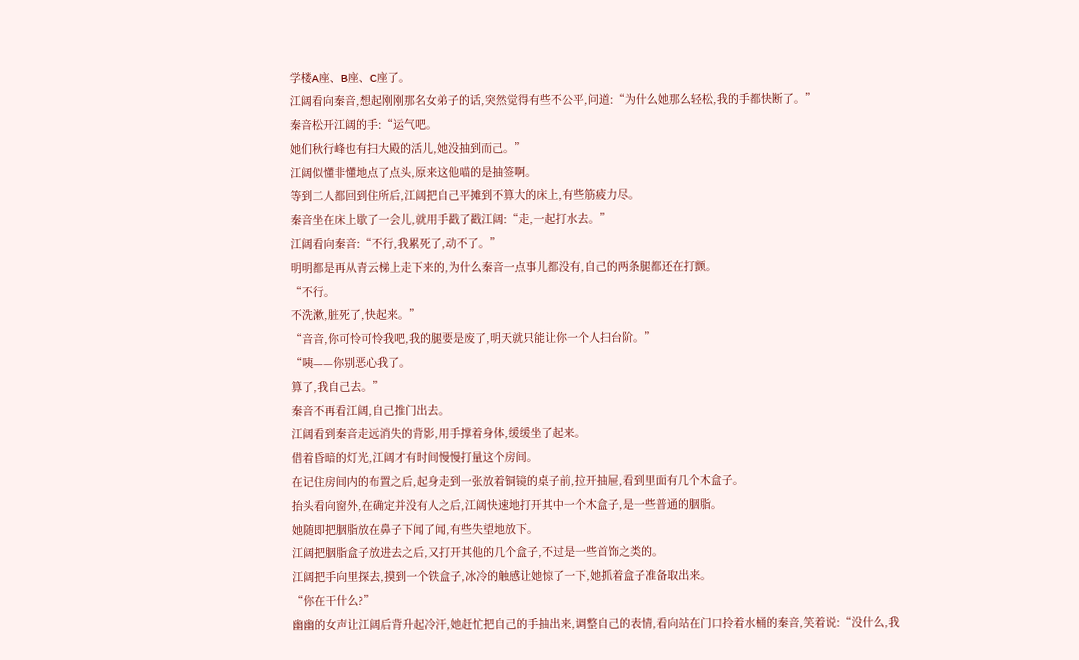学楼A座、B座、C座了。
江阔看向秦音,想起刚刚那名女弟子的话,突然觉得有些不公平,问道:“为什么她那么轻松,我的手都快断了。”
秦音松开江阔的手:“运气吧。
她们秋行峰也有扫大殿的活儿,她没抽到而己。”
江阔似懂非懂地点了点头,原来这他喵的是抽签啊。
等到二人都回到住所后,江阔把自己平摊到不算大的床上,有些筋疲力尽。
秦音坐在床上歇了一会儿,就用手戳了戳江阔:“走,一起打水去。”
江阔看向秦音:“不行,我累死了,动不了。”
明明都是再从青云梯上走下来的,为什么秦音一点事儿都没有,自己的两条腿都还在打颤。
“不行。
不洗漱,脏死了,快起来。”
“音音,你可怜可怜我吧,我的腿要是废了,明天就只能让你一个人扫台阶。”
“咦——你别恶心我了。
算了,我自己去。”
秦音不再看江阔,自己推门出去。
江阔看到秦音走远消失的背影,用手撑着身体,缓缓坐了起来。
借着昏暗的灯光,江阔才有时间慢慢打量这个房间。
在记住房间内的布置之后,起身走到一张放着铜镜的桌子前,拉开抽屉,看到里面有几个木盒子。
抬头看向窗外,在确定并没有人之后,江阔快速地打开其中一个木盒子,是一些普通的胭脂。
她随即把胭脂放在鼻子下闻了闻,有些失望地放下。
江阔把胭脂盒子放进去之后,又打开其他的几个盒子,不过是一些首饰之类的。
江阔把手向里探去,摸到一个铁盒子,冰冷的触感让她惊了一下,她抓着盒子准备取出来。
“你在干什么?”
幽幽的女声让江阔后背升起冷汗,她赶忙把自己的手抽出来,调整自己的表情,看向站在门口拎着水桶的秦音,笑着说:“没什么,我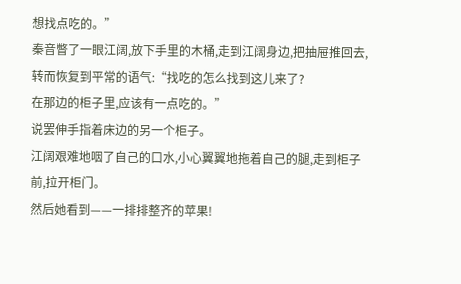想找点吃的。”
秦音瞥了一眼江阔,放下手里的木桶,走到江阔身边,把抽屉推回去,转而恢复到平常的语气:“找吃的怎么找到这儿来了?
在那边的柜子里,应该有一点吃的。”
说罢伸手指着床边的另一个柜子。
江阔艰难地咽了自己的口水,小心翼翼地拖着自己的腿,走到柜子前,拉开柜门。
然后她看到——一排排整齐的苹果!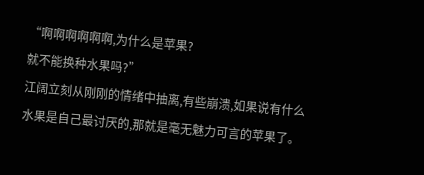“啊啊啊啊啊啊,为什么是苹果?
就不能换种水果吗?”
江阔立刻从刚刚的情绪中抽离,有些崩溃,如果说有什么水果是自己最讨厌的,那就是毫无魅力可言的苹果了。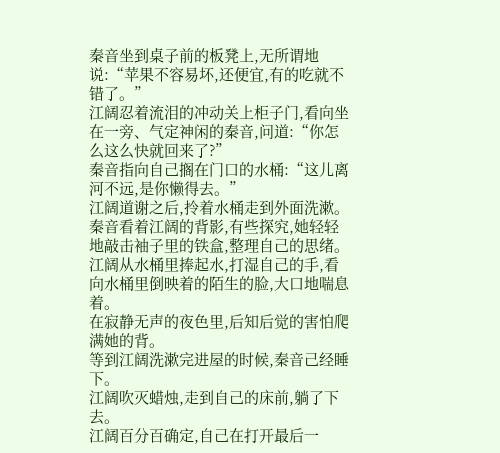秦音坐到桌子前的板凳上,无所谓地说:“苹果不容易坏,还便宜,有的吃就不错了。”
江阔忍着流泪的冲动关上柜子门,看向坐在一旁、气定神闲的秦音,问道:“你怎么这么快就回来了?”
秦音指向自己搁在门口的水桶:“这儿离河不远,是你懒得去。”
江阔道谢之后,拎着水桶走到外面洗漱。
秦音看着江阔的背影,有些探究,她轻轻地敲击袖子里的铁盒,整理自己的思绪。
江阔从水桶里捧起水,打湿自己的手,看向水桶里倒映着的陌生的脸,大口地喘息着。
在寂静无声的夜色里,后知后觉的害怕爬满她的背。
等到江阔洗漱完进屋的时候,秦音己经睡下。
江阔吹灭蜡烛,走到自己的床前,躺了下去。
江阔百分百确定,自己在打开最后一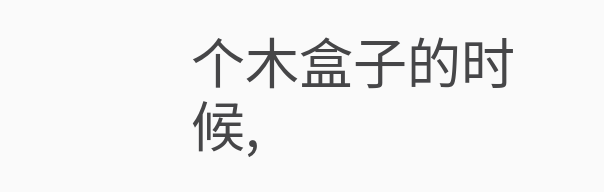个木盒子的时候,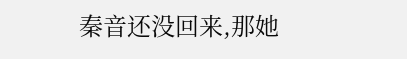秦音还没回来,那她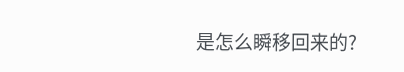是怎么瞬移回来的?